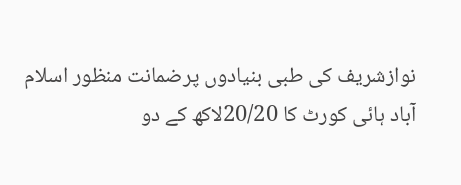نوازشریف کی طبی بنیادوں پرضمانت منظور اسلام آباد ہائی کورٹ کا 20/20لاکھ کے دو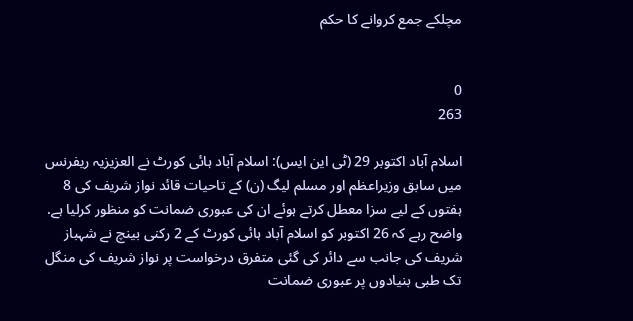مچلکے جمع کروانے کا حکم


0
263

اسلام آباد اکتوبر 29 (ٹی این ایس): اسلام آباد ہائی کورٹ نے العزیزیہ ریفرنس میں سابق وزیراعظم اور مسلم لیگ (ن) کے تاحیات قائد نواز شریف کی 8 ہفتوں کے لیے سزا معطل کرتے ہوئے ان کی عبوری ضمانت کو منظور کرلیا ہے. واضح رہے کہ 26 اکتوبر کو اسلام آباد ہائی کورٹ کے 2 رکنی بینچ نے شہباز شریف کی جانب سے دائر کی گئی متفرق درخواست پر نواز شریف کی منگل تک طبی بنیادوں پر عبوری ضمانت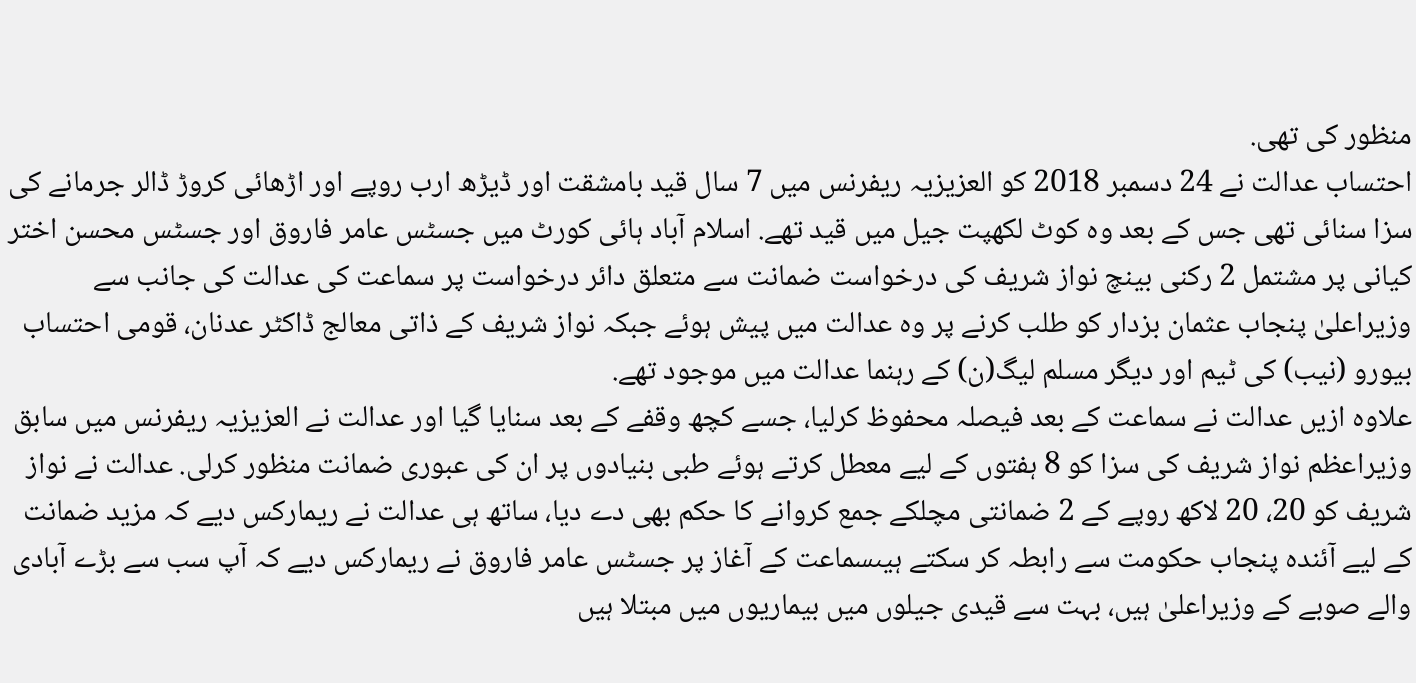منظور کی تھی.
احتساب عدالت نے 24 دسمبر 2018 کو العزیزیہ ریفرنس میں 7 سال قید بامشقت اور ڈیڑھ ارب روپے اور اڑھائی کروڑ ڈالر جرمانے کی سزا سنائی تھی جس کے بعد وہ کوٹ لکھپت جیل میں قید تھے. اسلام آباد ہائی کورٹ میں جسٹس عامر فاروق اور جسٹس محسن اختر کیانی پر مشتمل 2 رکنی بینچ نواز شریف کی درخواست ضمانت سے متعلق دائر درخواست پر سماعت کی عدالت کی جانب سے وزیراعلیٰ پنجاب عثمان بزدار کو طلب کرنے پر وہ عدالت میں پیش ہوئے جبکہ نواز شریف کے ذاتی معالج ڈاکٹر عدنان، قومی احتساب بیورو (نیب) کی ٹیم اور دیگر مسلم لیگ(ن) کے رہنما عدالت میں موجود تھے.
علاوہ ازیں عدالت نے سماعت کے بعد فیصلہ محفوظ کرلیا، جسے کچھ وقفے کے بعد سنایا گیا اور عدالت نے العزیزیہ ریفرنس میں سابق وزیراعظم نواز شریف کی سزا کو 8 ہفتوں کے لیے معطل کرتے ہوئے طبی بنیادوں پر ان کی عبوری ضمانت منظور کرلی. عدالت نے نواز شریف کو 20، 20 لاکھ روپے کے 2 ضمانتی مچلکے جمع کروانے کا حکم بھی دے دیا، ساتھ ہی عدالت نے ریمارکس دیے کہ مزید ضمانت کے لیے آئندہ پنجاب حکومت سے رابطہ کر سکتے ہیںسماعت کے آغاز پر جسٹس عامر فاروق نے ریمارکس دیے کہ آپ سب سے بڑے آبادی والے صوبے کے وزیراعلیٰ ہیں، بہت سے قیدی جیلوں میں بیماریوں میں مبتلا ہیں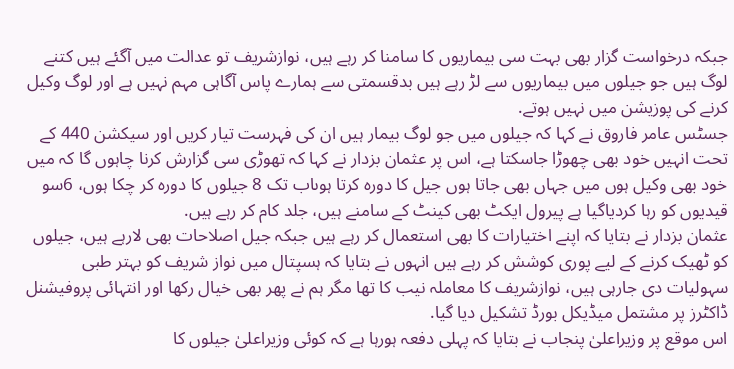جبکہ درخواست گزار بھی بہت سی بیماریوں کا سامنا کر رہے ہیں، نوازشریف تو عدالت میں آگئے ہیں کتنے لوگ ہیں جو جیلوں میں بیماریوں سے لڑ رہے ہیں بدقسمتی سے ہمارے پاس آگاہی مہم نہیں ہے اور لوگ وکیل کرنے کی پوزیشن میں نہیں ہوتے.
جسٹس عامر فاروق نے کہا کہ جیلوں میں جو لوگ بیمار ہیں ان کی فہرست تیار کریں اور سیکشن 440 کے تحت انہیں خود بھی چھوڑا جاسکتا ہے، اس پر عثمان بزدار نے کہا کہ تھوڑی سی گزارش کرنا چاہوں گا کہ میں خود بھی وکیل ہوں میں جہاں بھی جاتا ہوں جیل کا دورہ کرتا ہوںاب تک 8 جیلوں کا دورہ کر چکا ہوں، 6سو قیدیوں کو رہا کردیاگیا ہے پیرول ایکٹ بھی کینٹ کے سامنے ہیں، جلد کام کر رہے ہیں.
عثمان بزدار نے بتایا کہ اپنے اختیارات کا بھی استعمال کر رہے ہیں جبکہ جیل اصلاحات بھی لارہے ہیں، جیلوں کو ٹھیک کرنے کے لیے پوری کوشش کر رہے ہیں انہوں نے بتایا کہ ہسپتال میں نواز شریف کو بہتر طبی سہولیات دی جارہی ہیں، نوازشریف کا معاملہ نیب کا تھا مگر ہم نے پھر بھی خیال رکھا اور انتہائی پروفیشنل ڈاکٹرز پر مشتمل میڈیکل بورڈ تشکیل دیا گیا.
اس موقع پر وزیراعلیٰ پنجاب نے بتایا کہ پہلی دفعہ ہورہا ہے کہ کوئی وزیراعلیٰ جیلوں کا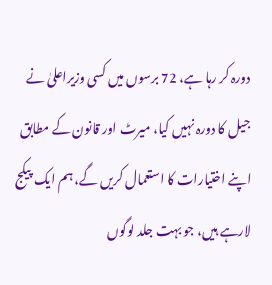دورہ کر رہا ہے، 72 برسوں میں کسی وزیراعلیٰ نے جیل کا دورہ نہیں کیا، میرٹ اور قانون کے مطابق اپنے اختیارات کا استعمال کریں گے، ہم ایک پیکج لارہے ہیں، جو بہت جلد لوگوں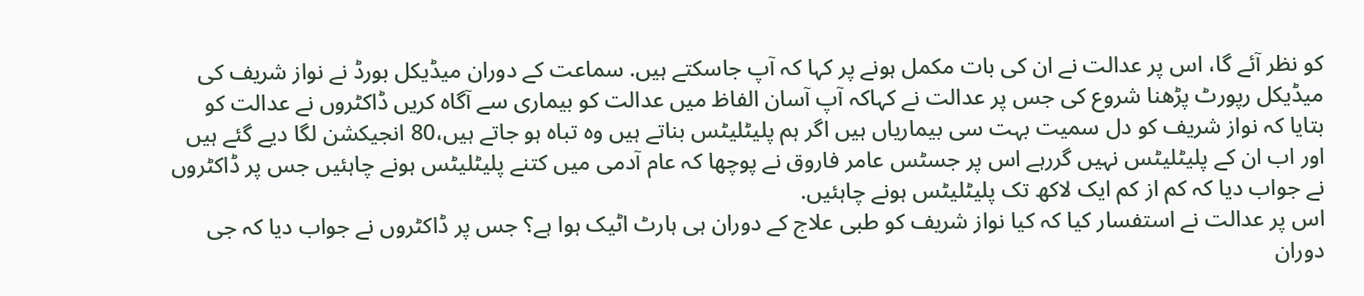کو نظر آئے گا، اس پر عدالت نے ان کی بات مکمل ہونے پر کہا کہ آپ جاسکتے ہیں. سماعت کے دوران میڈیکل بورڈ نے نواز شریف کی میڈیکل رپورٹ پڑھنا شروع کی جس پر عدالت نے کہاکہ آپ آسان الفاظ میں عدالت کو بیماری سے آگاہ کریں ڈاکٹروں نے عدالت کو بتایا کہ نواز شریف کو دل سمیت بہت سی بیماریاں ہیں اگر ہم پلیٹلیٹس بناتے ہیں وہ تباہ ہو جاتے ہیں،80 انجیکشن لگا دیے گئے ہیں اور اب ان کے پلیٹلیٹس نہیں گررہے اس پر جسٹس عامر فاروق نے پوچھا کہ عام آدمی میں کتنے پلیٹلیٹس ہونے چاہئیں جس پر ڈاکٹروں نے جواب دیا کہ کم از کم ایک لاکھ تک پلیٹلیٹس ہونے چاہئیں.
اس پر عدالت نے استفسار کیا کہ کیا نواز شریف کو طبی علاج کے دوران ہی ہارٹ اٹیک ہوا ہے؟ جس پر ڈاکٹروں نے جواب دیا کہ جی دوران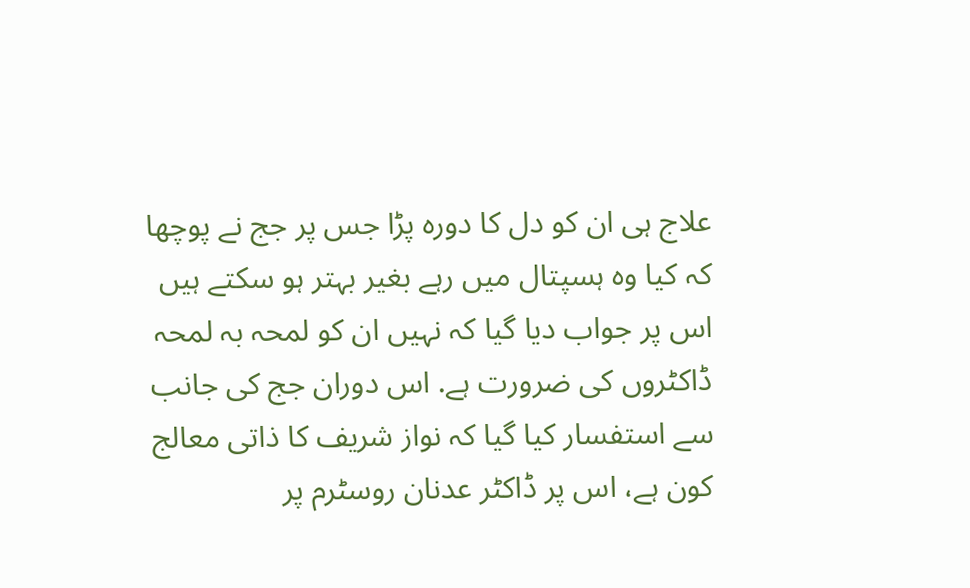علاج ہی ان کو دل کا دورہ پڑا جس پر جج نے پوچھا کہ کیا وہ ہسپتال میں رہے بغیر بہتر ہو سکتے ہیں اس پر جواب دیا گیا کہ نہیں ان کو لمحہ بہ لمحہ ڈاکٹروں کی ضرورت ہے. اس دوران جج کی جانب سے استفسار کیا گیا کہ نواز شریف کا ذاتی معالج کون ہے، اس پر ڈاکٹر عدنان روسٹرم پر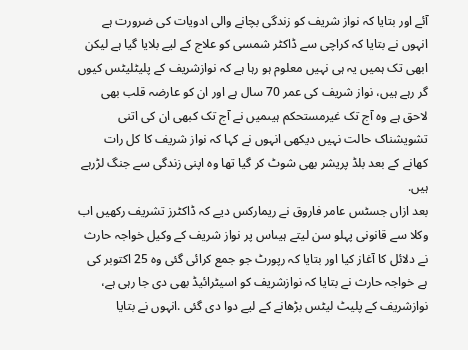آئے اور بتایا کہ نواز شریف کو زندگی بچانے والی ادویات کی ضرورت ہے انہوں نے بتایا کہ کراچی سے ڈاکٹر شمسی کو علاج کے لیے بلایا گیا ہے لیکن ابھی تک ہمیں یہ ہی نہیں معلوم ہو رہا ہے کہ نوازشریف کے پلیٹلیٹس کیوں گر رہے ہیں، نواز شریف کی عمر 70 سال ہے اور ان کو عارضہ قلب بھی لاحق ہے وہ آج تک غیرمستحکم ہیںمیں نے آج تک کبھی ان کی اتنی تشویشناک حالت نہیں دیکھی انہوں نے کہا کہ نواز شریف کا کل رات کھانے کے بعد بلڈ پریشر بھی شوٹ کر گیا تھا وہ اپنی زندگی سے جنگ لڑرہے ہیں.
بعد ازاں جسٹس عامر فاروق نے ریمارکس دیے کہ ڈاکٹرز تشریف رکھیں اب وکلا سے قانونی پہلو سن لیتے ہیںاس پر نواز شریف کے وکیل خواجہ حارث نے دلائل کا آغاز کیا اور بتایا کہ رپورٹ جو جمع کرائی گئی وہ 25 اکتوبر کی ہے خواجہ حارث نے بتایا کہ نوازشریف کو اسیٹرائیڈ بھی دی جا رہی ہے، نوازشریف کے پلیٹ لیٹس بڑھانے کے لیے دوا دی گئی .انہوں نے بتایا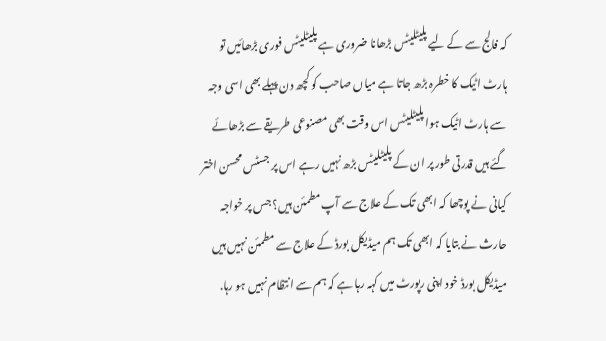کہ فالج سے کے لیے پلیٹلیٹس بڑھانا ضروری ہے پلیٹلیٹس فوری بڑھائیں تو ہارٹ اٹیک کا خطرہ بڑھ جاتا ہے میاں صاحب کو کچھ دن پہلے بھی اسی وجہ سے ہارٹ اٹیک ہوا پلیٹلیٹس اس وقت بھی مصنوعی طریقے سے بڑھائے گئے ہیں قدرتی طور پر ان کے پلیٹلیٹس بڑھ نہیں رہے اس پر جسٹس محسن اختر کیانی نے پوچھا کہ ابھی تک کے علاج سے آپ مطمئن ہیں؟ جس پر خواجہ حارث نے بتایا کہ ابھی تک ہم میڈیکل بورڈ کے علاج سے مطمئن نہیں ہیں میڈیکل بورڈ خود اپنی رپورٹ میں کہہ رہا ہے کہ ہم سے انتظام نہیں ہو رہا.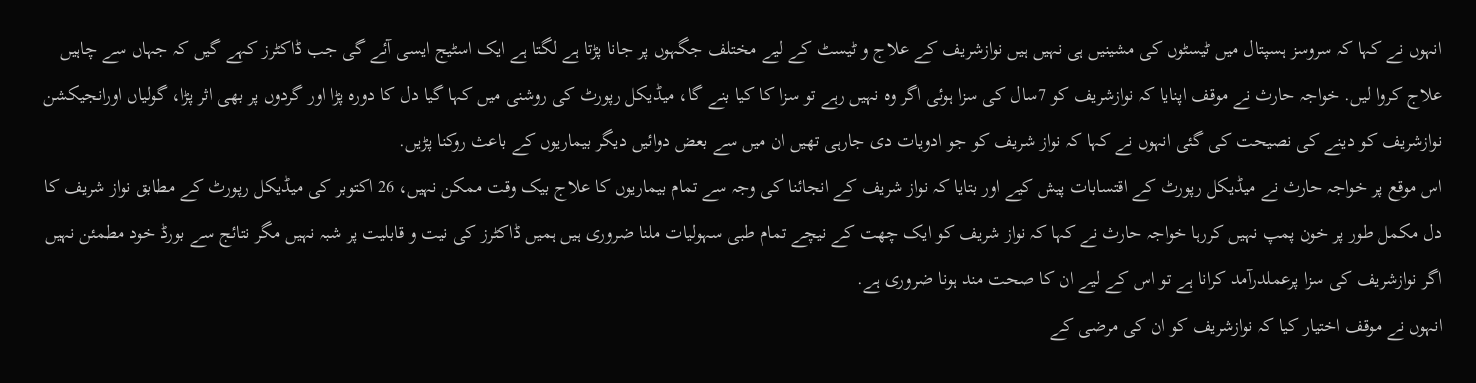انہوں نے کہا کہ سروسز ہسپتال میں ٹیسٹوں کی مشینیں ہی نہیں ہیں نوازشریف کے علاج و ٹیسٹ کے لیے مختلف جگہوں پر جانا پڑتا ہے لگتا ہے ایک اسٹیج ایسی آئے گی جب ڈاکٹرز کہے گیں کہ جہاں سے چاہیں علاج کروا لیں. خواجہ حارث نے موقف اپنایا کہ نوازشریف کو 7سال کی سزا ہوئی اگر وہ نہیں رہے تو سزا کا کیا بنے گا، میڈیکل رپورٹ کی روشنی میں کہا گیا دل کا دورہ پڑا اور گردوں پر بھی اثر پڑا، گولیاں اورانجیکشن نوازشریف کو دینے کی نصیحت کی گئی انہوں نے کہا کہ نواز شریف کو جو ادویات دی جارہی تھیں ان میں سے بعض دوائیں دیگر بیماریوں کے باعث روکنا پڑیں.
اس موقع پر خواجہ حارث نے میڈیکل رپورٹ کے اقتسابات پیش کیے اور بتایا کہ نواز شریف کے انجائنا کی وجہ سے تمام بیماریوں کا علاج بیک وقت ممکن نہیں، 26 اکتوبر کی میڈیکل رپورٹ کے مطابق نواز شریف کا دل مکمل طور پر خون پمپ نہیں کررہا خواجہ حارث نے کہا کہ نواز شریف کو ایک چھت کے نیچے تمام طبی سہولیات ملنا ضروری ہیں ہمیں ڈاکٹرز کی نیت و قابلیت پر شبہ نہیں مگر نتائج سے بورڈ خود مطمئن نہیں اگر نوازشریف کی سزا پرعملدرآمد کرانا ہے تو اس کے لیے ان کا صحت مند ہونا ضروری ہے.
انہوں نے موقف اختیار کیا کہ نوازشریف کو ان کی مرضی کے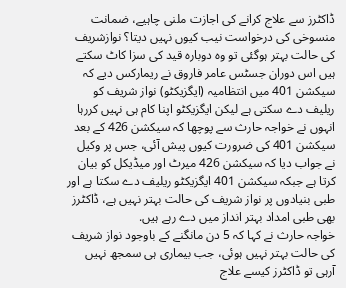ڈاکٹرز سے علاج کرانے کی اجازت ملنی چاہیے، ضمانت منسوخی کی درخواست نیب کیوں نہیں دیتا؟ نوازشریف کی حالت بہتر ہوگئی تو وہ دوبارہ قید کی سزا کاٹ سکتے ہیں اس دوران جسٹس عامر فاروق نے ریمارکس دیے کہ سیکشن 401 میں انتظامیہ (ایگزیکٹو) نواز شریف کو ریلیف دے سکتی ہے لیکن ایگزیکٹو اپنا کام ہی نہیں کررہا انہوں نے خواجہ حارث سے پوچھا کہ سیکشن 426 کے بعد سیکشن 401 کی ضرورت کیوں پیش آئی، جس پر وکیل نے جواب دیا کہ سیکشن 426 میرٹ اور میڈیکل کو بیان کرتا ہے جبکہ سیکشن 401 ایگزیکٹو ریلیف دے سکتا ہے اور طبی بنیادوں پر نواز شریف کی حالت بہتر نہیں ہے، ڈاکٹرز بھی طبی امداد بہتر انداز میں دے رہے ہیں.
خواجہ حارث نے کہا کہ 5 دن مانگنے کے باوجود نواز شریف کی حالت بہتر نہیں ہوئی، جب بیماری ہی سمجھ نہیں آرہی تو ڈاکٹرز کیسے علاج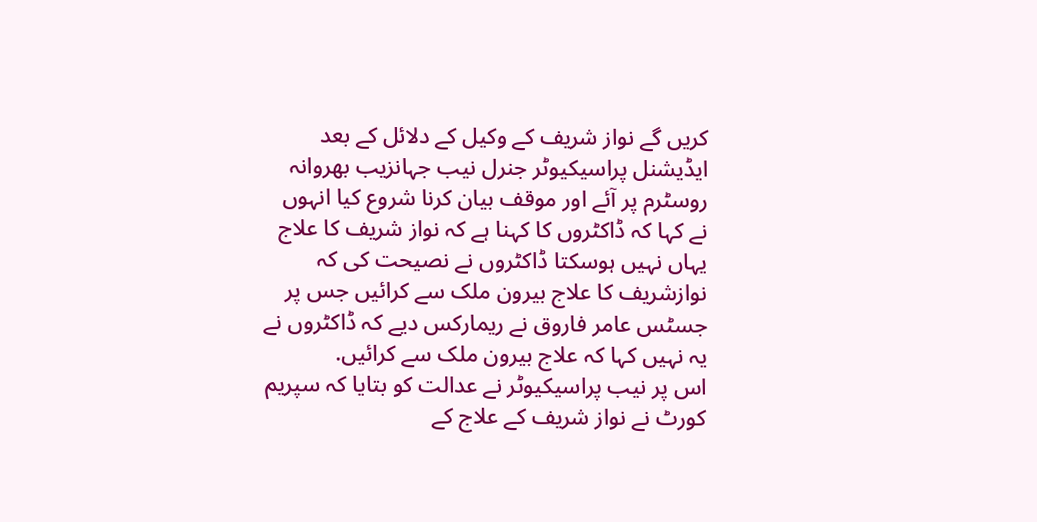کریں گے نواز شریف کے وکیل کے دلائل کے بعد ایڈیشنل پراسیکیوٹر جنرل نیب جہانزیب بھروانہ روسٹرم پر آئے اور موقف بیان کرنا شروع کیا انہوں نے کہا کہ ڈاکٹروں کا کہنا ہے کہ نواز شریف کا علاج یہاں نہیں ہوسکتا ڈاکٹروں نے نصیحت کی کہ نوازشریف کا علاج بیرون ملک سے کرائیں جس پر جسٹس عامر فاروق نے ریمارکس دیے کہ ڈاکٹروں نے یہ نہیں کہا کہ علاج بیرون ملک سے کرائیں.
اس پر نیب پراسیکیوٹر نے عدالت کو بتایا کہ سپریم کورٹ نے نواز شریف کے علاج کے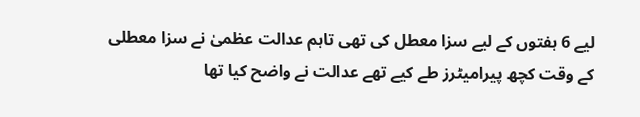لیے 6 ہفتوں کے لیے سزا معطل کی تھی تاہم عدالت عظمیٰ نے سزا معطلی کے وقت کچھ پیرامیٹرز طے کیے تھے عدالت نے واضح کیا تھا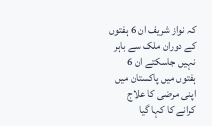کہ نواز شریف ان 6 ہفتوں کے دوران ملک سے باہر نہیں جاسکتے ان 6 ہفتوں میں پاکستان میں اپنی مرضی کا علاج کرانے کا کہا گیا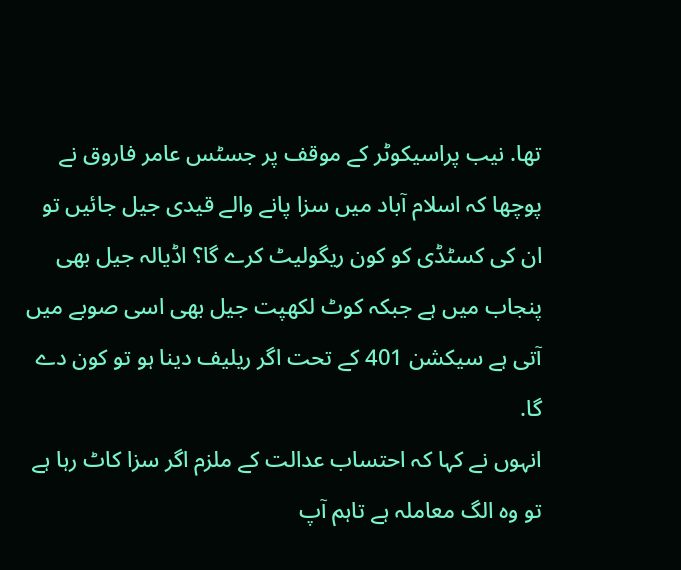تھا. نیب پراسیکوٹر کے موقف پر جسٹس عامر فاروق نے پوچھا کہ اسلام آباد میں سزا پانے والے قیدی جیل جائیں تو ان کی کسٹڈی کو کون ریگولیٹ کرے گا؟ اڈیالہ جیل بھی پنجاب میں ہے جبکہ کوٹ لکھپت جیل بھی اسی صوبے میں آتی ہے سیکشن 401 کے تحت اگر ریلیف دینا ہو تو کون دے گا.
انہوں نے کہا کہ احتساب عدالت کے ملزم اگر سزا کاٹ رہا ہے تو وہ الگ معاملہ ہے تاہم آپ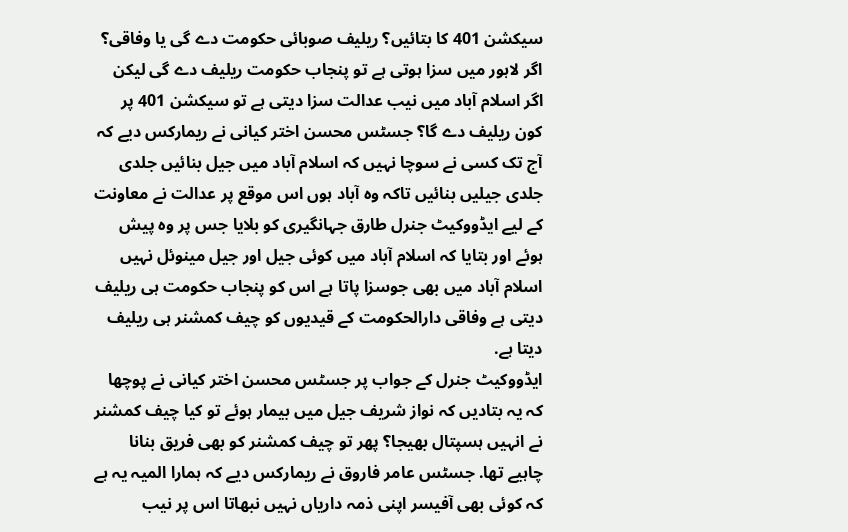سیکشن 401 کا بتائیں؟ ریلیف صوبائی حکومت دے گی یا وفاقی؟ اگر لاہور میں سزا ہوتی ہے تو پنجاب حکومت ریلیف دے گی لیکن اگر اسلام آباد میں نیب عدالت سزا دیتی ہے تو سیکشن 401 پر کون ریلیف دے گا؟ جسٹس محسن اختر کیانی نے ریمارکس دیے کہ آج تک کسی نے سوچا نہیں کہ اسلام آباد میں جیل بنائیں جلدی جلدی جیلیں بنائیں تاکہ وہ آباد ہوں اس موقع پر عدالت نے معاونت کے لیے ایڈووکیٹ جنرل طارق جہانگیری کو بلایا جس پر وہ پیش ہوئے اور بتایا کہ اسلام آباد میں کوئی جیل اور جیل مینوئل نہیں اسلام آباد میں بھی جوسزا پاتا ہے اس کو پنجاب حکومت ہی ریلیف دیتی ہے وفاقی دارالحکومت کے قیدیوں کو چیف کمشنر ہی ریلیف دیتا ہے.
ایڈووکیٹ جنرل کے جواب پر جسٹس محسن اختر کیانی نے پوچھا کہ یہ بتادیں کہ نواز شریف جیل میں بیمار ہوئے تو کیا چیف کمشنر نے انہیں ہسپتال بھیجا؟ پھر تو چیف کمشنر کو بھی فریق بنانا چاہیے تھا. جسٹس عامر فاروق نے ریمارکس دیے کہ ہمارا المیہ یہ ہے کہ کوئی بھی آفیسر اپنی ذمہ داریاں نہیں نبھاتا اس پر نیب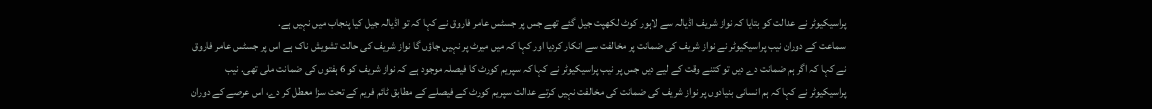پراسیکیوٹر نے عدالت کو بتایا کہ نواز شریف اڈیالہ سے لاہور کوٹ لکھپت جیل گئے تھے جس پر جسٹس عامر فاروق نے کہا کہ تو اڈیالہ جیل کیا پنجاب میں نہیں ہے.
سماعت کے دوران نیب پراسیکیوٹر نے نواز شریف کی ضمانت پر مخالفت سے انکار کردیا اور کہا کہ میں میرٹ پر نہیں جاؤں گا نواز شریف کی حالت تشویش ناک ہے اس پر جسٹس عامر فاروق نے کہا کہ اگر ہم ضمانت دے دیں تو کتنے وقت کے لیے دیں جس پر نیب پراسیکیوٹر نے کہا کہ سپریم کورٹ کا فیصلہ موجود ہے کہ نواز شریف کو 6 ہفتوں کی ضمانت ملی تھی. نیب پراسیکیوٹر نے کہا کہ ہم انسانی بنیادوں پر نواز شریف کی ضمانت کی مخالفت نہیں کرتے عدالت سپریم کورٹ کے فیصلے کے مطابق ٹائم فریم کے تحت سزا معطل کر دے، اس عرصے کے دوران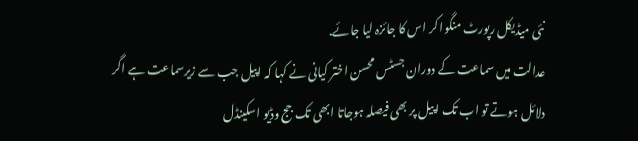نئی میڈیکل رپورٹ منگوا کر اس کا جائزہ لیا جائے.
عدالت میں سماعت کے دوران جسٹس محسن اختر کیانی نے کہا کہ اپیل جب سے زیرسماعت ہے اگر دلائل ہوتے تو اب تک اپیل پر بھی فیصلہ ہوجاتا ابھی تک جج وڈیو اسکینڈل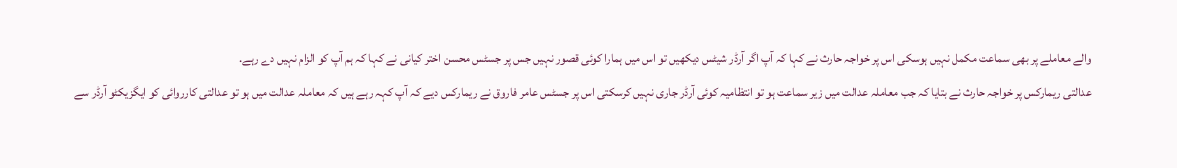والے معاملے پر بھی سماعت مکمل نہیں ہوسکی اس پر خواجہ حارث نے کہا کہ آپ اگر آرڈر شیٹس دیکھیں تو اس میں ہمارا کوئی قصور نہیں جس پر جسٹس محسن اختر کیانی نے کہا کہ ہم آپ کو الزام نہیں دے رہے.
عدالتی ریمارکس پر خواجہ حارث نے بتایا کہ جب معاملہ عدالت میں زیر سماعت ہو تو انتظامیہ کوئی آرڈر جاری نہیں کرسکتی اس پر جسٹس عامر فاروق نے ریمارکس دیے کہ آپ کہہ رہے ہیں کہ معاملہ عدالت میں ہو تو عدالتی کارروائی کو ایگزیکٹو آرڈر سے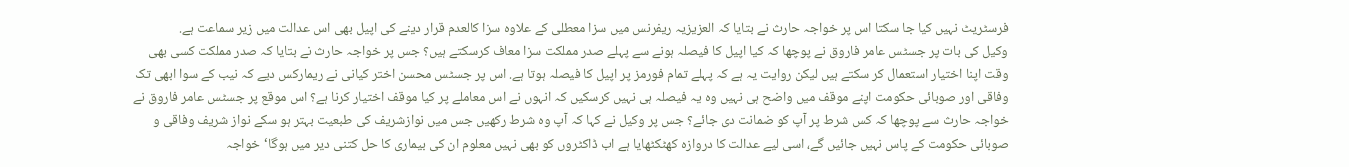فرسٹریٹ نہیں کیا جا سکتا اس پر خواجہ حارث نے بتایا کہ العزیزیہ ریفرنس میں سزا معطلی کے علاوہ سزا کالعدم قرار دینے کی اپیل بھی اس عدالت میں زیر سماعت ہے.
وکیل کی بات پر جسٹس عامر فاروق نے پوچھا کہ کیا اپیل کا فیصلہ ہونے سے پہلے صدر مملکت سزا معاف کرسکتے ہیں؟ جس پر خواجہ حارث نے بتایا کہ صدر مملکت کسی بھی وقت اپنا اختیار استعمال کر سکتے ہیں لیکن روایت یہ ہے کہ پہلے تمام فورمز پر اپیل کا فیصلہ ہوتا ہے. اس پر جسٹس محسن اختر کیانی نے ریمارکس دیے کہ نیب کے سوا ابھی تک وفاقی اور صوبائی حکومت اپنے موقف میں واضح ہی نہیں وہ یہ فیصلہ ہی نہیں کرسکیں کہ انہوں نے اس معاملے پر کیا موقف اختیار کرنا ہے؟ اس موقع پر جسٹس عامر فاروق نے خواجہ حارث سے پوچھا کہ کس شرط پر آپ کو ضمانت دی جائے؟ جس پر وکیل نے کہا کہ آپ وہ شرط رکھیں جس میں نوازشریف کی طبعیت بہتر ہو سکے نواز شریف وفاقی و صوبائی حکومت کے پاس نہیں جائیں گے، اسی لیے عدالت کا دروازہ کھٹکٹھایا ہے اب ڈاکٹروں کو بھی نہیں معلوم ان کی بیماری کا حل کتنی دیر میں ہوگا‘خواجہ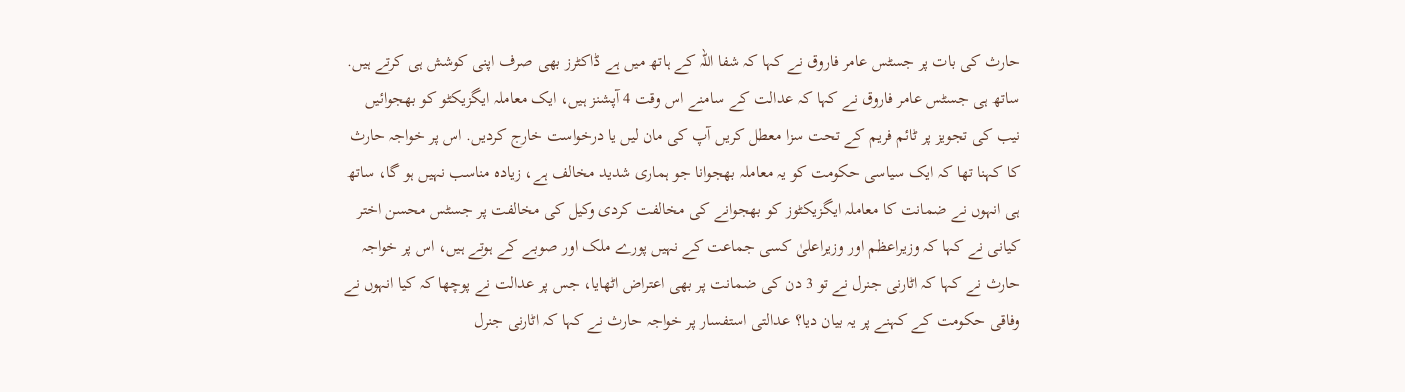حارث کی بات پر جسٹس عامر فاروق نے کہا کہ شفا اللہ کے ہاتھ میں ہے ڈاکٹرز بھی صرف اپنی کوشش ہی کرتے ہیں.
ساتھ ہی جسٹس عامر فاروق نے کہا کہ عدالت کے سامنے اس وقت 4 آپشنز ہیں، ایک معاملہ ایگزیکٹو کو بھجوائیں نیب کی تجویز پر ٹائم فریم کے تحت سزا معطل کریں آپ کی مان لیں یا درخواست خارج کردیں. اس پر خواجہ حارث کا کہنا تھا کہ ایک سیاسی حکومت کو یہ معاملہ بھجوانا جو ہماری شدید مخالف ہے، زیادہ مناسب نہیں ہو گا، ساتھ ہی انہوں نے ضمانت کا معاملہ ایگزیکٹوز کو بھجوانے کی مخالفت کردی وکیل کی مخالفت پر جسٹس محسن اختر کیانی نے کہا کہ وزیراعظم اور وزیراعلیٰ کسی جماعت کے نہیں پورے ملک اور صوبے کے ہوتے ہیں، اس پر خواجہ حارث نے کہا کہ اٹارنی جنرل نے تو 3 دن کی ضمانت پر بھی اعتراض اٹھایا، جس پر عدالت نے پوچھا کہ کیا انہوں نے وفاقی حکومت کے کہنے پر یہ بیان دیا؟ عدالتی استفسار پر خواجہ حارث نے کہا کہ اٹارنی جنرل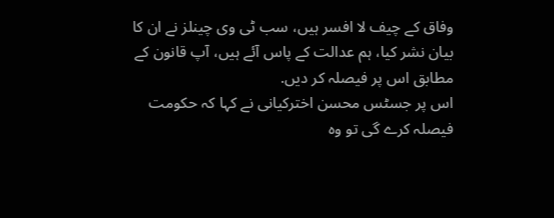وفاق کے چیف لا افسر ہیں، سب ٹی وی چینلز نے ان کا بیان نشر کیا، ہم عدالت کے پاس آئے ہیں، آپ قانون کے مطابق اس پر فیصلہ کر دیں.
اس پر جسٹس محسن اخترکیانی نے کہا کہ حکومت فیصلہ کرے گی تو وہ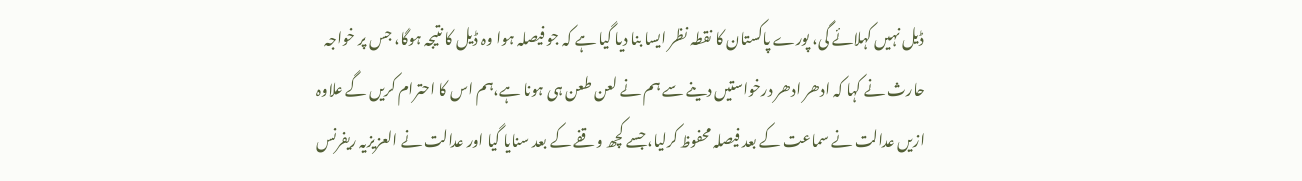ڈیل نہیں کہلائے گی، پورے پاکستان کا نقطہ نظر ایسا بنا دیا گیا ہے کہ جو فیصلہ ہوا وہ ڈیل کا نتیجہ ہوگا، جس پر خواجہ حارث نے کہا کہ ادھر ادھر درخواستیں دینے سے ہم نے لعن طعن ہی ہونا ہے،ہم اس کا احترام کریں گے علاوہ ازیں عدالت نے سماعت کے بعد فیصلہ محفوظ کرلیا، جسے کچھ وقفے کے بعد سنایا گیا اور عدالت نے العزیزیہ ریفرنس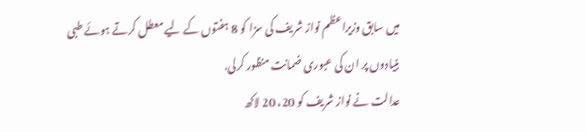میں سابق وزیراعظم نواز شریف کی سزا کو 8 ہفتوں کے لیے معطل کرتے ہوئے طبی بنیادوں پر ان کی عبوری ضمانت منظور کرلی.
عدالت نے نواز شریف کو 20، 20 لاکھ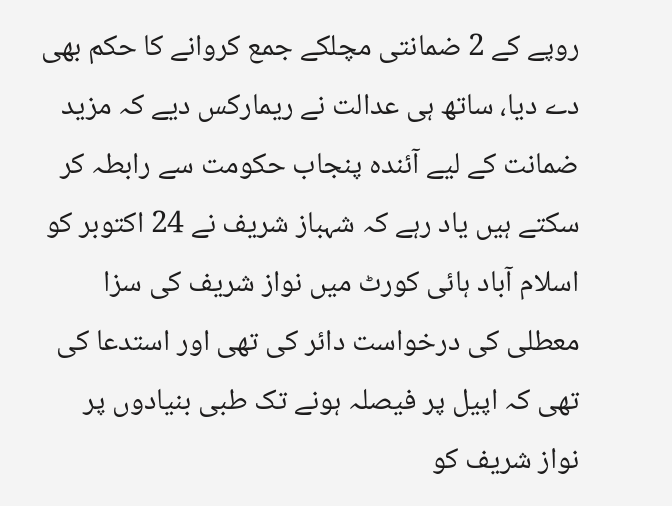روپے کے 2 ضمانتی مچلکے جمع کروانے کا حکم بھی دے دیا، ساتھ ہی عدالت نے ریمارکس دیے کہ مزید ضمانت کے لیے آئندہ پنجاب حکومت سے رابطہ کر سکتے ہیں یاد رہے کہ شہباز شریف نے 24 اکتوبر کو اسلام آباد ہائی کورٹ میں نواز شریف کی سزا معطلی کی درخواست دائر کی تھی اور استدعا کی تھی کہ اپیل پر فیصلہ ہونے تک طبی بنیادوں پر نواز شریف کو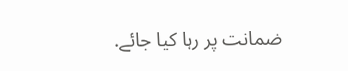ضمانت پر رہا کیا جائے.